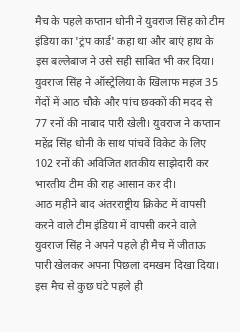मैच के पहले कप्तान धोनी ने युवराज सिंह को टीम इंडिया का 'ट्रंप कार्ड' कहा था और बाएं हाथ के इस बल्लेबाज ने उसे सही साबित भी कर दिया।
युवराज सिंह ने ऑस्ट्रेलिया के खिलाफ महज 35 गेंदों में आठ चौके और पांच छक्कों की मदद से 77 रनों की नाबाद पारी खेली। युवराज ने कप्तान महेंद्र सिंह धोनी के साथ पांचवें विकेट के लिए 102 रनों की अविजित शतकीय साझेदारी कर भारतीय टीम की राह आसान कर दी।
आठ महीने बाद अंतरराष्ट्रीय क्रिकेट में वापसी करने वाले टीम इंडिया में वापसी करने वाले युवराज सिंह ने अपने पहले ही मैच में जीताऊ पारी खेलकर अपना पिछला दमखम दिखा दिया।
इस मैच से कुछ घंटे पहले ही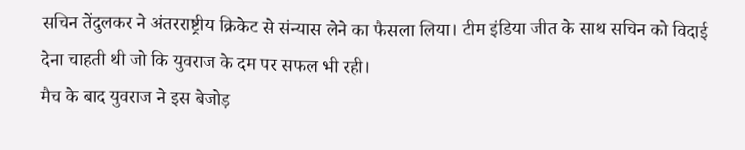सचिन तेंदुलकर ने अंतरराष्ट्रीय क्रिकेट से संन्यास लेने का फैसला लिया। टीम इंडिया जीत के साथ सचिन को विदाई देना चाहती थी जो कि युवराज के दम पर सफल भी रही।
मैच के बाद युवराज ने इस बेजोड़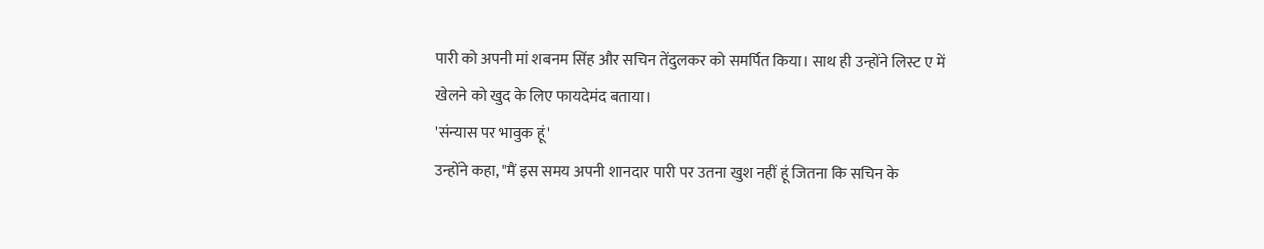पारी को अपनी मां शबनम सिंह और सचिन तेंदुलकर को समर्पित किया। साथ ही उन्होंने लिस्ट ए में खेलने को खुद के लिए फायदेमंद बताया।
'संन्यास पर भावुक हूं'
उन्होंने कहा, "मैं इस समय अपनी शानदार पारी पर उतना खुश नहीं हूं जितना कि सचिन के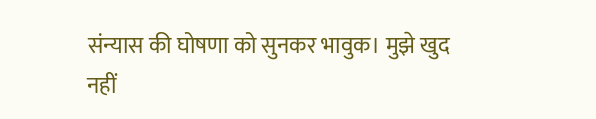संन्यास की घोषणा को सुनकर भावुक। मुझे खुद नहीं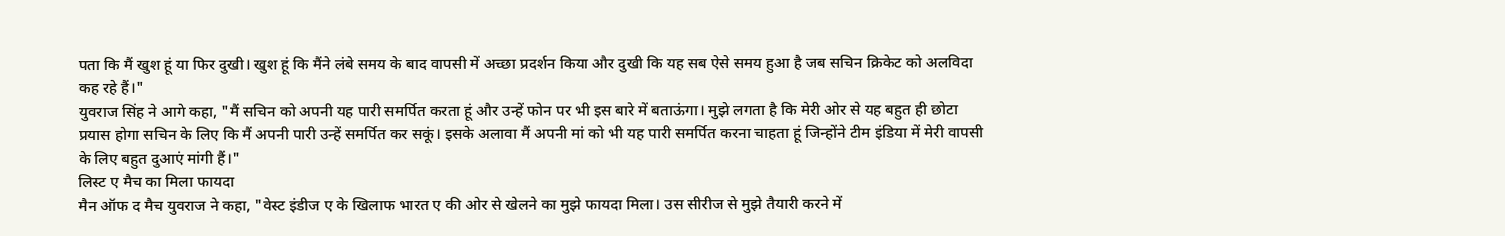पता कि मैं खुश हूं या फिर दुखी। खुश हूं कि मैंने लंबे समय के बाद वापसी में अच्छा प्रदर्शन किया और दुखी कि यह सब ऐसे समय हुआ है जब सचिन क्रिकेट को अलविदा कह रहे हैं।"
युवराज सिंह ने आगे कहा, "मैं सचिन को अपनी यह पारी समर्पित करता हूं और उन्हें फोन पर भी इस बारे में बताऊंगा। मुझे लगता है कि मेरी ओर से यह बहुत ही छोटा प्रयास होगा सचिन के लिए कि मैं अपनी पारी उन्हें समर्पित कर सकूं। इसके अलावा मैं अपनी मां को भी यह पारी समर्पित करना चाहता हूं जिन्होंने टीम इंडिया में मेरी वापसी के लिए बहुत दुआएं मांगी हैं।"
लिस्ट ए मैच का मिला फायदा
मैन ऑफ द मैच युवराज ने कहा, "वेस्ट इंडीज ए के खिलाफ भारत ए की ओर से खेलने का मुझे फायदा मिला। उस सीरीज से मुझे तैयारी करने में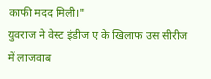काफी मदद मिली।"
युवराज ने वेस्ट इंडीज ए के खिलाफ उस सीरीज में लाजवाब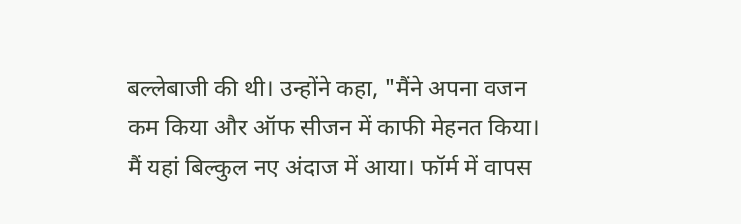बल्लेबाजी की थी। उन्होंने कहा, "मैंने अपना वजन कम किया और ऑफ सीजन में काफी मेहनत किया। मैं यहां बिल्कुल नए अंदाज में आया। फॉर्म में वापस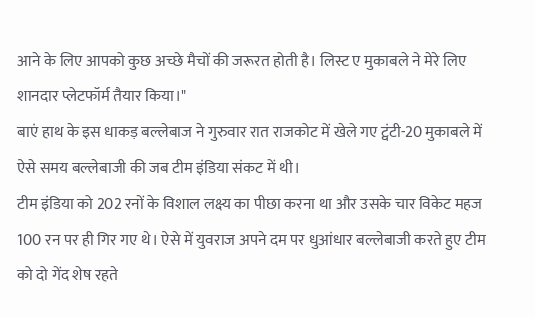आने के लिए आपको कुछ अच्छे मैचों की जरूरत होती है। लिस्ट ए मुकाबले ने मेरे लिए शानदार प्लेटफॉर्म तैयार किया।"
बाएं हाथ के इस धाकड़ बल्लेबाज ने गुरुवार रात राजकोट में खेले गए ट्वंटी-20 मुकाबले में ऐसे समय बल्लेबाजी की जब टीम इंडिया संकट में थी।
टीम इंडिया को 202 रनों के विशाल लक्ष्य का पीछा करना था और उसके चार विकेट महज 100 रन पर ही गिर गए थे। ऐसे में युवराज अपने दम पर धुआंधार बल्लेबाजी करते हुए टीम को दो गेंद शेष रहते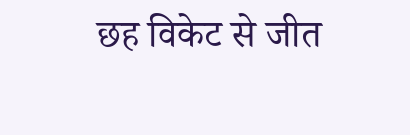छह विकेट से जीत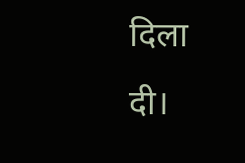दिला दी।